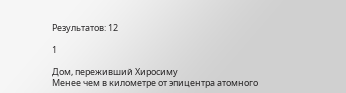Результатов: 12

1

Дом, переживший Хиросиму
Менее чем в километре от эпицентра атомного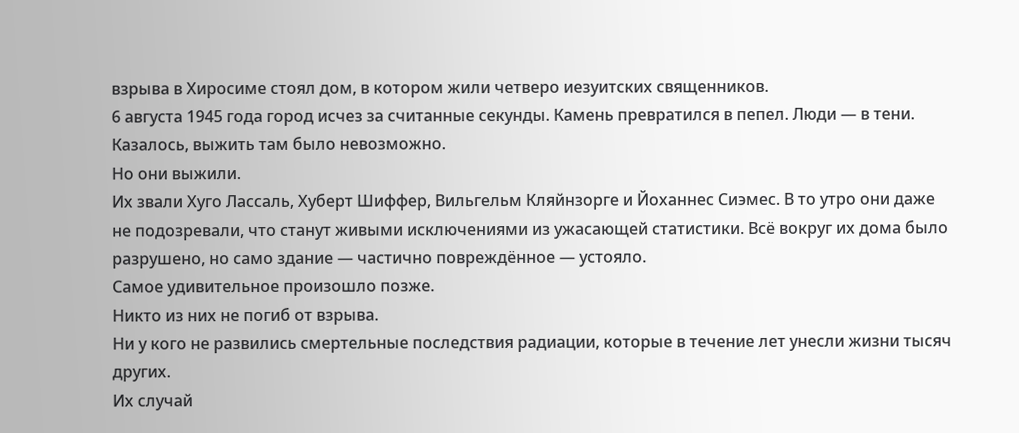взрыва в Хиросиме стоял дом, в котором жили четверо иезуитских священников.
6 августа 1945 года город исчез за считанные секунды. Камень превратился в пепел. Люди — в тени. Казалось, выжить там было невозможно.
Но они выжили.
Их звали Хуго Лассаль, Хуберт Шиффер, Вильгельм Кляйнзорге и Йоханнес Сиэмес. В то утро они даже не подозревали, что станут живыми исключениями из ужасающей статистики. Всё вокруг их дома было разрушено, но само здание — частично повреждённое — устояло.
Самое удивительное произошло позже.
Никто из них не погиб от взрыва.
Ни у кого не развились смертельные последствия радиации, которые в течение лет унесли жизни тысяч других.
Их случай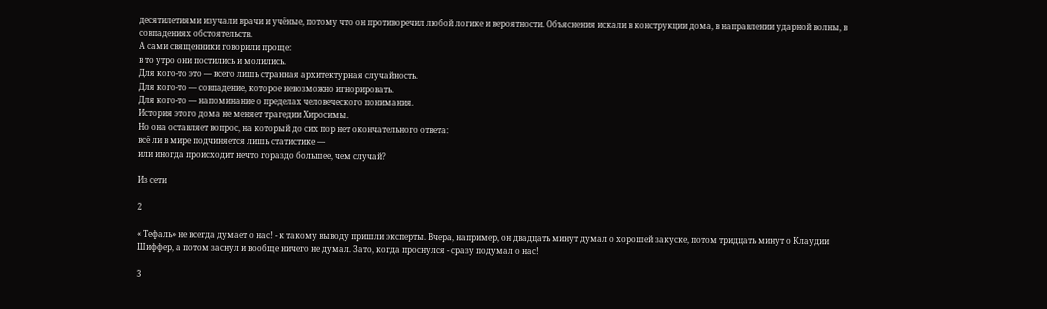десятилетиями изучали врачи и учёные, потому что он противоречил любой логике и вероятности. Объяснения искали в конструкции дома, в направлении ударной волны, в совпадениях обстоятельств.
А сами священники говорили проще:
в то утро они постились и молились.
Для кого-то это — всего лишь странная архитектурная случайность.
Для кого-то — совпадение, которое невозможно игнорировать.
Для кого-то — напоминание о пределах человеческого понимания.
История этого дома не меняет трагедии Хиросимы.
Но она оставляет вопрос, на который до сих пор нет окончательного ответа:
всё ли в мире подчиняется лишь статистике —
или иногда происходит нечто гораздо большее, чем случай?

Из сети

2

« Тефаль» не всегда думает о нас! - к такому выводу пришли эксперты. Вчера, например, он двадцать минут думал о хорошей закуске, потом тридцать минут о Клаудии Шиффер, а потом заснул и вообще ничего не думал. Зато, когда проснулся - сразу подумал о нас!

3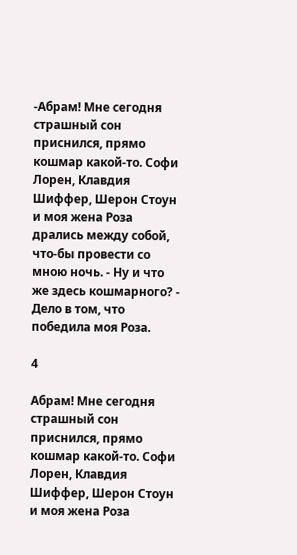-Абрам! Мне сегодня страшный сон приснился, прямо кошмар какой-то. Софи Лорен, Клавдия Шиффер, Шерон Стоун и моя жена Роза дрались между собой, что-бы провести со мною ночь. - Ну и что же здесь кошмарного? - Дело в том, что победила моя Роза.

4

Абрам! Мне сегодня страшный сон приснился, прямо кошмар какой-то. Софи Лорен, Клавдия Шиффер, Шерон Стоун и моя жена Роза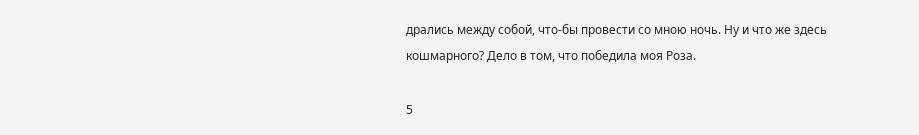дрались между собой, что-бы провести со мною ночь. Ну и что же здесь кошмарного? Дело в том, что победила моя Роза.

5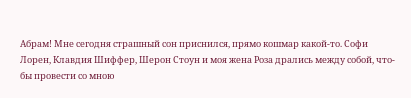Абрам! Мне сегодня страшный сон приснился, прямо кошмар какой-то. Софи Лорен, Клавдия Шиффер, Шерон Стоун и моя жена Роза дрались между собой, что-бы провести со мною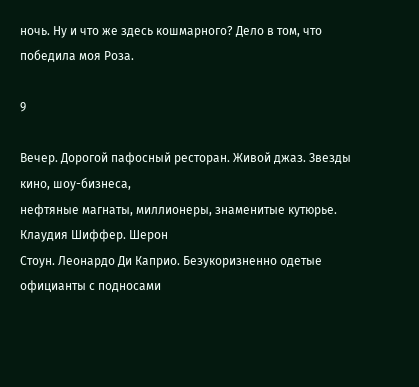ночь. Ну и что же здесь кошмарного? Дело в том, что победила моя Роза.

9

Вечер. Дорогой пафосный ресторан. Живой джаз. Звезды кино, шоу-бизнеса,
нефтяные магнаты, миллионеры, знаменитые кутюрье. Клаудия Шиффер. Шерон
Стоун. Леонардо Ди Каприо. Безукоризненно одетые официанты с подносами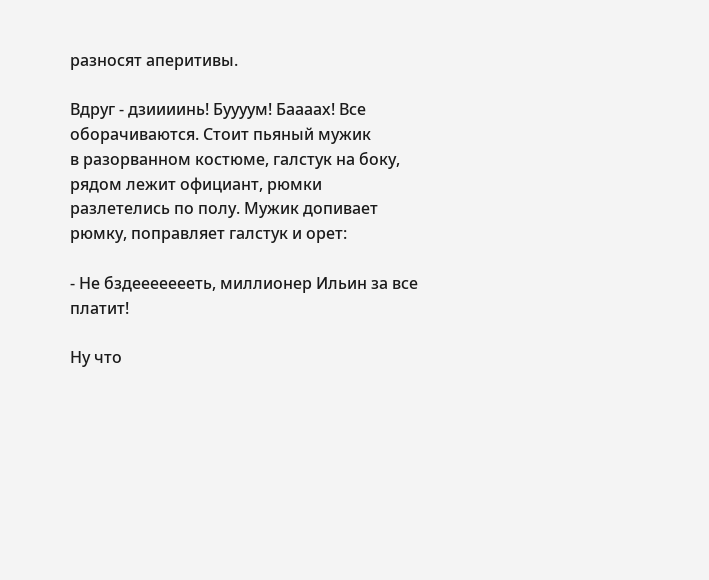разносят аперитивы.

Вдруг - дзиииинь! Буууум! Баааах! Все оборачиваются. Стоит пьяный мужик
в разорванном костюме, галстук на боку, рядом лежит официант, рюмки
разлетелись по полу. Мужик допивает рюмку, поправляет галстук и орет:

- Не бздеееееееть, миллионер Ильин за все платит!

Ну что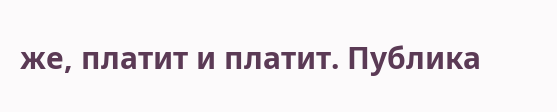же, платит и платит. Публика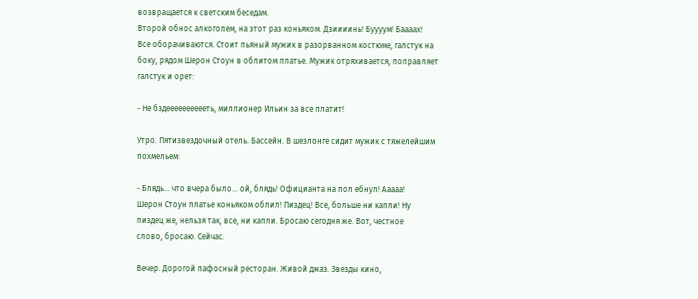возвращается к светским беседам.
Второй обнос алкоголем, на этот раз коньяком. Дзиииинь! Буууум! Баааах!
Все оборачиваются. Стоит пьяный мужик в разорванном костюме, галстук на
боку, рядом Шерон Стоун в облитом платье. Мужик отряхивается, поправляет
галстук и орет:

- Не бздееееееееееть, миллионер Ильин за все платит!

Утро. Пятизвездочный отель. Бассейн. В шезлонге сидит мужик с тяжелейшим
похмельем:

- Блядь... что вчера было... ой, блядь! Официанта на пол ебнул! Ааааа!
Шерон Стоун платье коньяком облил! Пиздец! Все, больше ни капли! Ну
пиздец же, нельзя так, все, ни капли. Бросаю сегодня же. Вот, честное
слово, бросаю. Сейчас.

Вечер. Дорогой пафосный ресторан. Живой джаз. Звезды кино,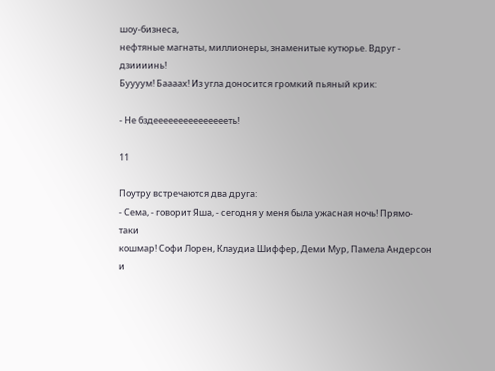шоу-бизнеса,
нефтяные магнаты, миллионеры, знаменитые кутюрье. Вдруг - дзиииинь!
Буууум! Баааах! Из угла доносится громкий пьяный крик:

- Не бздеееееееееееееееть!

11

Поутру встречаются два друга:
- Сема, - говорит Яша, - сегодня у меня была ужасная ночь! Прямо-таки
кошмар! Софи Лорен, Клаудиа Шиффер, Деми Мур, Памела Андерсон и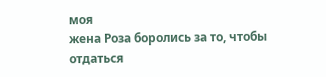моя
жена Роза боролись за то, чтобы отдаться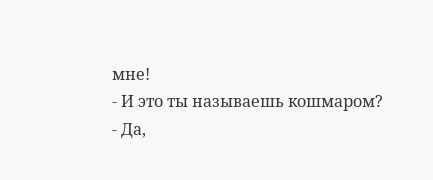мне!
- И это ты называешь кошмаром?
- Да,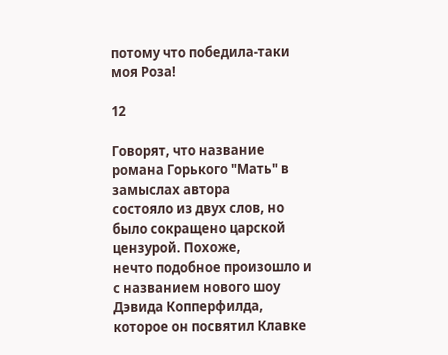потому что победила-таки моя Роза!

12

Говорят, что название романа Горького "Мать" в замыслах автора
состояло из двух слов, но было сокращено царской цензурой. Похоже,
нечто подобное произошло и с названием нового шоу Дэвида Копперфилда,
которое он посвятил Клавке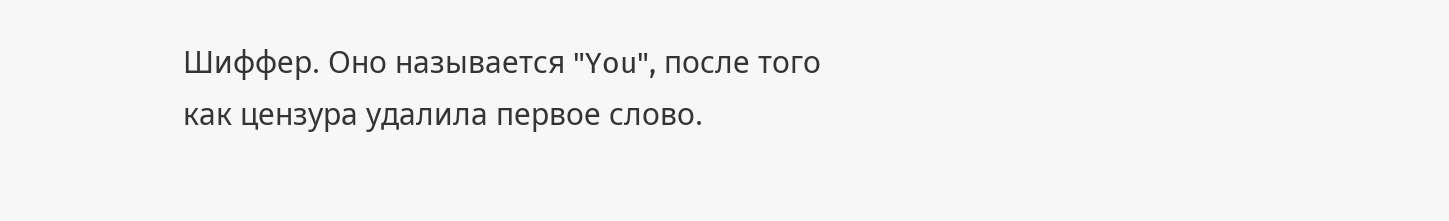Шиффер. Оно называется "You", после того
как цензура удалила первое слово.